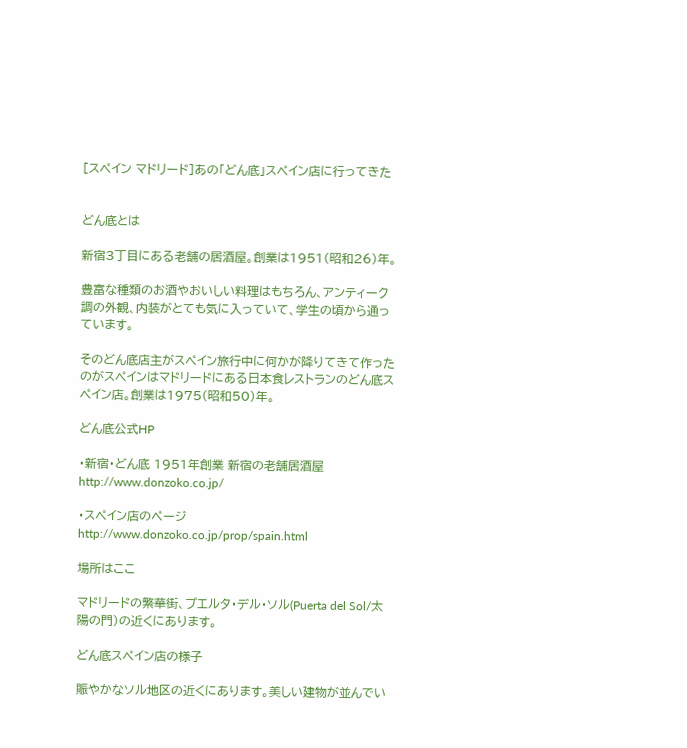[スペイン マドリード]あの「どん底」スペイン店に行ってきた


どん底とは

新宿3丁目にある老舗の居酒屋。創業は1951(昭和26)年。

豊富な種類のお酒やおいしい料理はもちろん、アンティーク調の外観、内装がとても気に入っていて、学生の頃から通っています。

そのどん底店主がスペイン旅行中に何かが降りてきて作ったのがスペインはマドリードにある日本食レストランのどん底スペイン店。創業は1975(昭和50)年。

どん底公式HP

・新宿・どん底 1951年創業 新宿の老舗居酒屋
http://www.donzoko.co.jp/

・スペイン店のページ
http://www.donzoko.co.jp/prop/spain.html

場所はここ

マドリードの繁華街、プエルタ・デル・ソル(Puerta del Sol/太陽の門)の近くにあります。

どん底スペイン店の様子

賑やかなソル地区の近くにあります。美しい建物が並んでい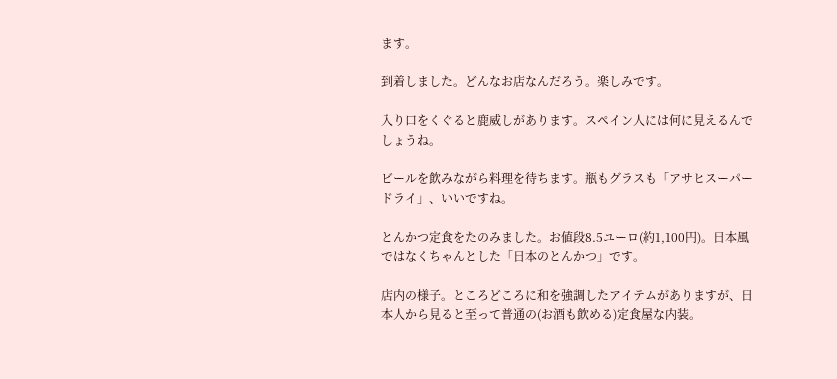ます。

到着しました。どんなお店なんだろう。楽しみです。

入り口をくぐると鹿威しがあります。スペイン人には何に見えるんでしょうね。

ビールを飲みながら料理を待ちます。瓶もグラスも「アサヒスーパードライ」、いいですね。

とんかつ定食をたのみました。お値段8.5ユーロ(約1,100円)。日本風ではなくちゃんとした「日本のとんかつ」です。

店内の様子。ところどころに和を強調したアイテムがありますが、日本人から見ると至って普通の(お酒も飲める)定食屋な内装。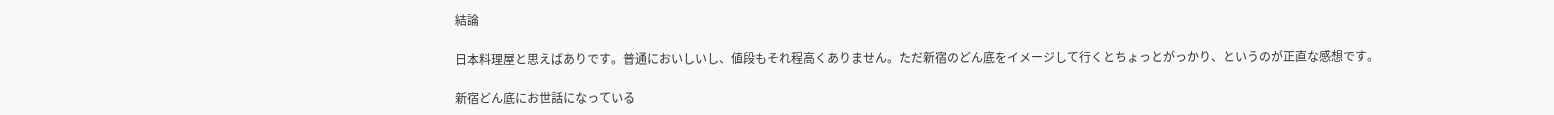結論

日本料理屋と思えばありです。普通においしいし、値段もそれ程高くありません。ただ新宿のどん底をイメージして行くとちょっとがっかり、というのが正直な感想です。

新宿どん底にお世話になっている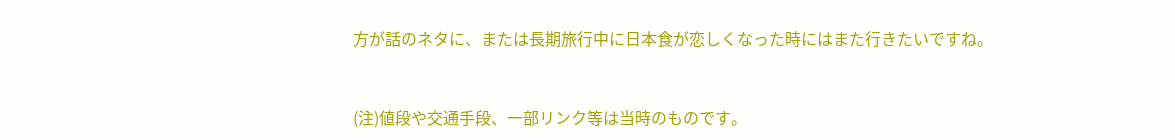方が話のネタに、または長期旅行中に日本食が恋しくなった時にはまた行きたいですね。


(注)値段や交通手段、一部リンク等は当時のものです。